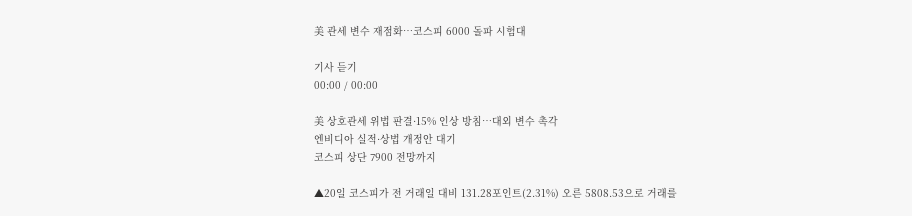美 관세 변수 재점화…코스피 6000 돌파 시험대

기사 듣기
00:00 / 00:00

美 상호관세 위법 판결·15% 인상 방침…대외 변수 촉각
엔비디아 실적·상법 개정안 대기
코스피 상단 7900 전망까지

▲20일 코스피가 전 거래일 대비 131.28포인트(2.31%) 오른 5808.53으로 거래를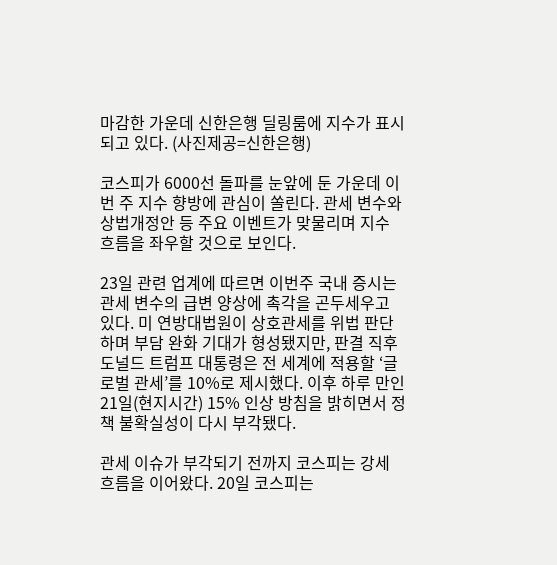마감한 가운데 신한은행 딜링룸에 지수가 표시되고 있다. (사진제공=신한은행)

코스피가 6000선 돌파를 눈앞에 둔 가운데 이번 주 지수 향방에 관심이 쏠린다. 관세 변수와 상법개정안 등 주요 이벤트가 맞물리며 지수 흐름을 좌우할 것으로 보인다.

23일 관련 업계에 따르면 이번주 국내 증시는 관세 변수의 급변 양상에 촉각을 곤두세우고 있다. 미 연방대법원이 상호관세를 위법 판단하며 부담 완화 기대가 형성됐지만, 판결 직후 도널드 트럼프 대통령은 전 세계에 적용할 ‘글로벌 관세’를 10%로 제시했다. 이후 하루 만인 21일(현지시간) 15% 인상 방침을 밝히면서 정책 불확실성이 다시 부각됐다.

관세 이슈가 부각되기 전까지 코스피는 강세 흐름을 이어왔다. 20일 코스피는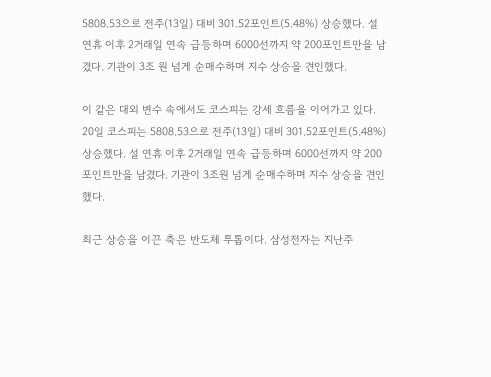5808.53으로 전주(13일) 대비 301.52포인트(5.48%) 상승했다. 설 연휴 이후 2거래일 연속 급등하며 6000선까지 약 200포인트만을 남겼다. 기관이 3조 원 넘게 순매수하며 지수 상승을 견인했다.

이 같은 대외 변수 속에서도 코스피는 강세 흐름을 이어가고 있다. 20일 코스피는 5808.53으로 전주(13일) 대비 301.52포인트(5.48%) 상승했다. 설 연휴 이후 2거래일 연속 급등하며 6000선까지 약 200포인트만을 남겼다. 기관이 3조원 넘게 순매수하며 지수 상승을 견인했다.

최근 상승을 이끈 축은 반도체 투톱이다. 삼성전자는 지난주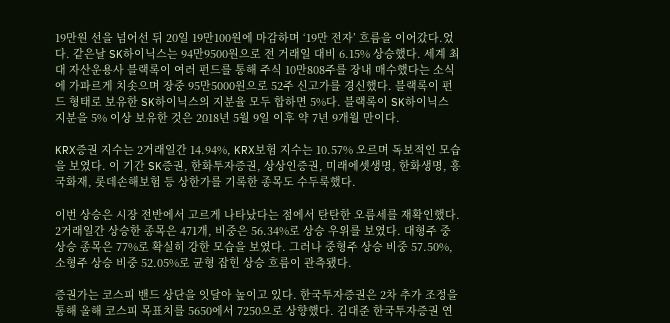19만원 선을 넘어선 뒤 20일 19만100원에 마감하며 ‘19만 전자’ 흐름을 이어갔다.었다. 같은날 SK하이닉스는 94만9500원으로 전 거래일 대비 6.15% 상승했다. 세계 최대 자산운용사 블랙록이 여러 펀드를 통해 주식 10만808주를 장내 매수했다는 소식에 가파르게 치솟으며 장중 95만5000원으로 52주 신고가를 경신했다. 블랙록이 펀드 형태로 보유한 SK하이닉스의 지분율 모두 합하면 5%다. 블랙록이 SK하이닉스 지분을 5% 이상 보유한 것은 2018년 5월 9일 이후 약 7년 9개월 만이다.

KRX증권 지수는 2거래일간 14.94%, KRX보험 지수는 10.57% 오르며 독보적인 모습을 보였다. 이 기간 SK증권, 한화투자증권, 상상인증권, 미래에셋생명, 한화생명, 흥국화재, 롯데손해보험 등 상한가를 기록한 종목도 수두룩했다.

이번 상승은 시장 전반에서 고르게 나타났다는 점에서 탄탄한 오름세를 재확인했다. 2거래일간 상승한 종목은 471개, 비중은 56.34%로 상승 우위를 보였다. 대형주 중 상승 종목은 77%로 확실히 강한 모습을 보였다. 그러나 중형주 상승 비중 57.50%, 소형주 상승 비중 52.05%로 균형 잡힌 상승 흐름이 관측됐다.

증권가는 코스피 밴드 상단을 잇달아 높이고 있다. 한국투자증권은 2차 추가 조정을 통해 올해 코스피 목표치를 5650에서 7250으로 상향했다. 김대준 한국투자증권 연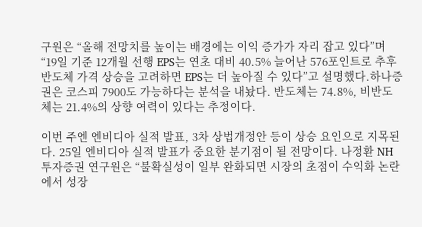구원은 “올해 전망치를 높이는 배경에는 이익 증가가 자리 잡고 있다”며 “19일 기준 12개월 선행 EPS는 연초 대비 40.5% 늘어난 576포인트로 추후 반도체 가격 상승을 고려하면 EPS는 더 높아질 수 있다”고 설명했다.하나증권은 코스피 7900도 가능하다는 분석을 내놨다. 반도체는 74.8%, 비반도체는 21.4%의 상향 여력이 있다는 추정이다.

이번 주엔 엔비디아 실적 발표, 3차 상법개정안 등이 상승 요인으로 지목된다. 25일 엔비디아 실적 발표가 중요한 분기점이 될 전망이다. 나정환 NH투자증권 연구원은 “불확실성이 일부 완화되면 시장의 초점이 수익화 논란에서 성장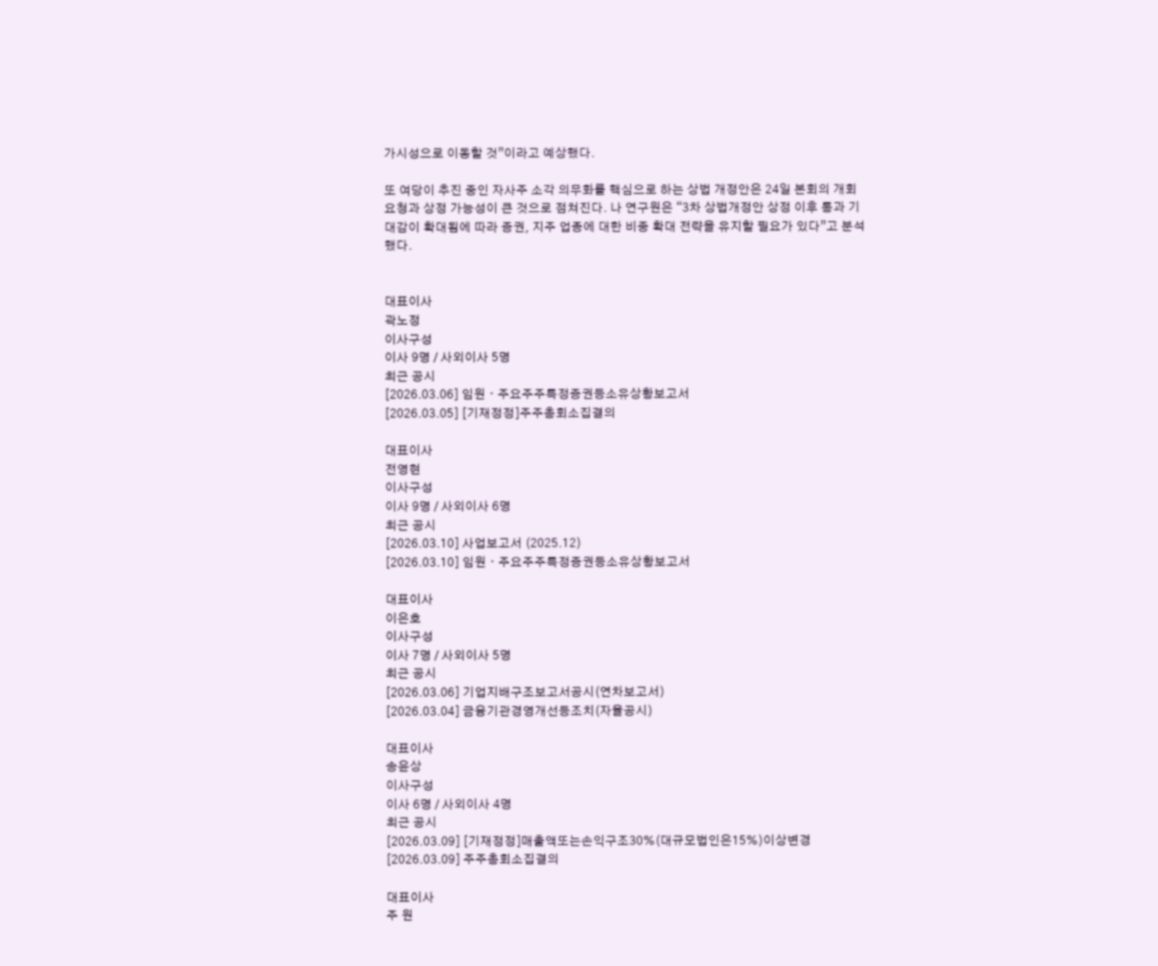가시성으로 이동할 것”이라고 예상했다.

또 여당이 추진 중인 자사주 소각 의무화를 핵심으로 하는 상법 개정안은 24일 본회의 개회 요청과 상정 가능성이 큰 것으로 점쳐진다. 나 연구원은 “3차 상법개정안 상정 이후 통과 기대감이 확대됨에 따라 증권, 지주 업종에 대한 비중 확대 전략을 유지할 필요가 있다”고 분석했다.


대표이사
곽노정
이사구성
이사 9명 / 사외이사 5명
최근 공시
[2026.03.06] 임원ㆍ주요주주특정증권등소유상황보고서
[2026.03.05] [기재정정]주주총회소집결의

대표이사
전영현
이사구성
이사 9명 / 사외이사 6명
최근 공시
[2026.03.10] 사업보고서 (2025.12)
[2026.03.10] 임원ㆍ주요주주특정증권등소유상황보고서

대표이사
이은호
이사구성
이사 7명 / 사외이사 5명
최근 공시
[2026.03.06] 기업지배구조보고서공시(연차보고서)
[2026.03.04] 금융기관경영개선등조치(자율공시)

대표이사
송윤상
이사구성
이사 6명 / 사외이사 4명
최근 공시
[2026.03.09] [기재정정]매출액또는손익구조30%(대규모법인은15%)이상변경
[2026.03.09] 주주총회소집결의

대표이사
주 원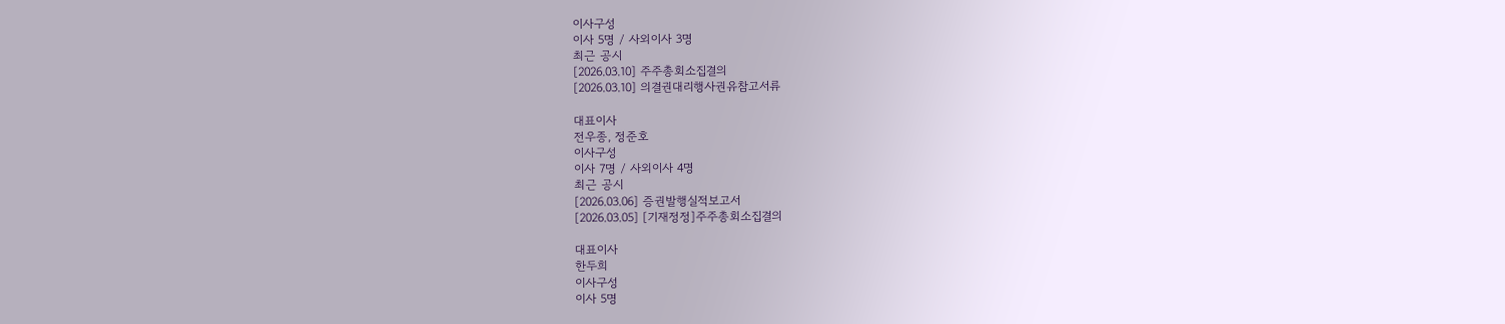이사구성
이사 5명 / 사외이사 3명
최근 공시
[2026.03.10] 주주총회소집결의
[2026.03.10] 의결권대리행사권유참고서류

대표이사
전우종, 정준호
이사구성
이사 7명 / 사외이사 4명
최근 공시
[2026.03.06] 증권발행실적보고서
[2026.03.05] [기재정정]주주총회소집결의

대표이사
한두희
이사구성
이사 5명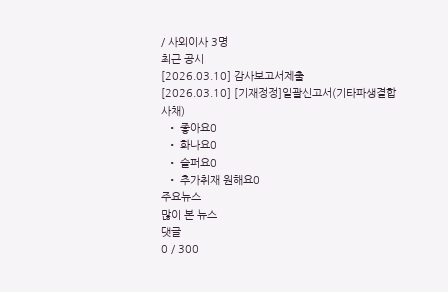/ 사외이사 3명
최근 공시
[2026.03.10] 감사보고서제출
[2026.03.10] [기재정정]일괄신고서(기타파생결합사채)
  • 좋아요0
  • 화나요0
  • 슬퍼요0
  • 추가취재 원해요0
주요뉴스
많이 본 뉴스
댓글
0 / 300